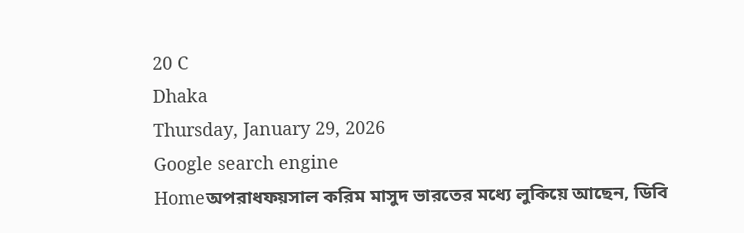20 C
Dhaka
Thursday, January 29, 2026
Google search engine
Homeঅপরাধফয়সাল করিম মাসুদ ভারতের মধ্যে লুকিয়ে আছেন, ডিবি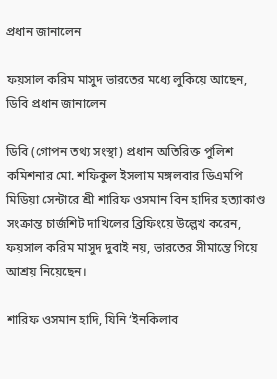প্রধান জানালেন

ফয়সাল করিম মাসুদ ভারতের মধ্যে লুকিয়ে আছেন, ডিবি প্রধান জানালেন

ডিবি (গোপন তথ্য সংস্থা) প্রধান অতিরিক্ত পুলিশ কমিশনার মো. শফিকুল ইসলাম মঙ্গলবার ডিএমপি মিডিয়া সেন্টারে শ্রী শারিফ ওসমান বিন হাদির হত্যাকাণ্ড সংক্রান্ত চার্জশিট দাখিলের ব্রিফিংয়ে উল্লেখ করেন, ফয়সাল করিম মাসুদ দুবাই নয়, ভারতের সীমান্তে গিয়ে আশ্রয় নিয়েছেন।

শারিফ ওসমান হাদি, যিনি ‘ইনকিলাব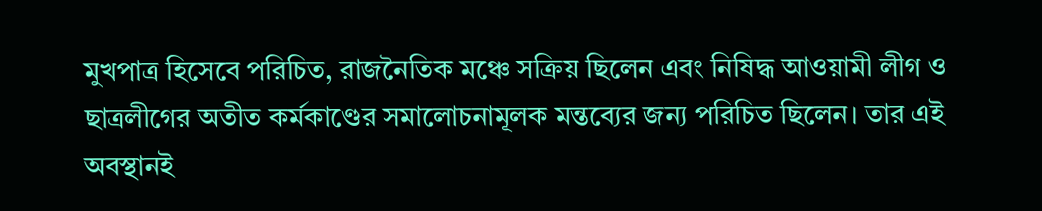মুখপাত্র হিসেবে পরিচিত, রাজনৈতিক মঞ্চে সক্রিয় ছিলেন এবং নিষিদ্ধ আওয়ামী লীগ ও ছাত্রলীগের অতীত কর্মকাণ্ডের সমালোচনামূলক মন্তব্যের জন্য পরিচিত ছিলেন। তার এই অবস্থানই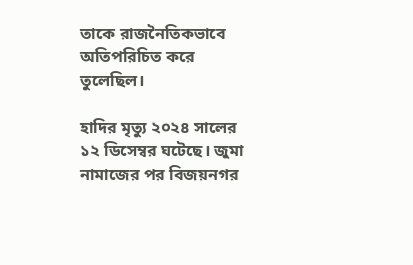তাকে রাজনৈতিকভাবে অতিপরিচিত করে তুলেছিল।

হাদির মৃত্যু ২০২৪ সালের ১২ ডিসেম্বর ঘটেছে। জুমা নামাজের পর বিজয়নগর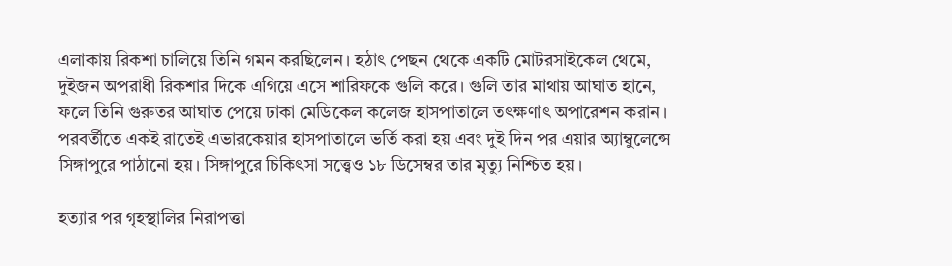এলাকায় রিকশা চালিয়ে তিনি গমন করছিলেন। হঠাৎ পেছন থেকে একটি মোটরসাইকেল থেমে, দুইজন অপরাধী রিকশার দিকে এগিয়ে এসে শারিফকে গুলি করে। গুলি তার মাথায় আঘাত হানে, ফলে তিনি গুরুতর আঘাত পেয়ে ঢাকা মেডিকেল কলেজ হাসপাতালে তৎক্ষণাৎ অপারেশন করান। পরবর্তীতে একই রাতেই এভারকেয়ার হাসপাতালে ভর্তি করা হয় এবং দুই দিন পর এয়ার অ্যাম্বুলেন্সে সিঙ্গাপুরে পাঠানো হয়। সিঙ্গাপুরে চিকিৎসা সত্ত্বেও ১৮ ডিসেম্বর তার মৃত্যু নিশ্চিত হয়।

হত্যার পর গৃহস্থালির নিরাপত্তা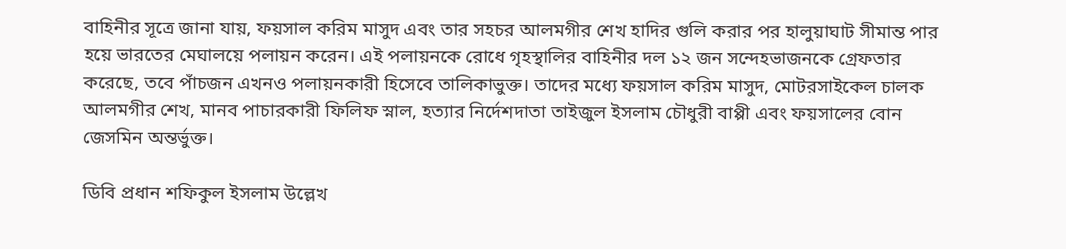বাহিনীর সূত্রে জানা যায়, ফয়সাল করিম মাসুদ এবং তার সহচর আলমগীর শেখ হাদির গুলি করার পর হালুয়াঘাট সীমান্ত পার হয়ে ভারতের মেঘালয়ে পলায়ন করেন। এই পলায়নকে রোধে গৃহস্থালির বাহিনীর দল ১২ জন সন্দেহভাজনকে গ্রেফতার করেছে, তবে পাঁচজন এখনও পলায়নকারী হিসেবে তালিকাভুক্ত। তাদের মধ্যে ফয়সাল করিম মাসুদ, মোটরসাইকেল চালক আলমগীর শেখ, মানব পাচারকারী ফিলিফ স্নাল, হত্যার নির্দেশদাতা তাইজুল ইসলাম চৌধুরী বাপ্পী এবং ফয়সালের বোন জেসমিন অন্তর্ভুক্ত।

ডিবি প্রধান শফিকুল ইসলাম উল্লেখ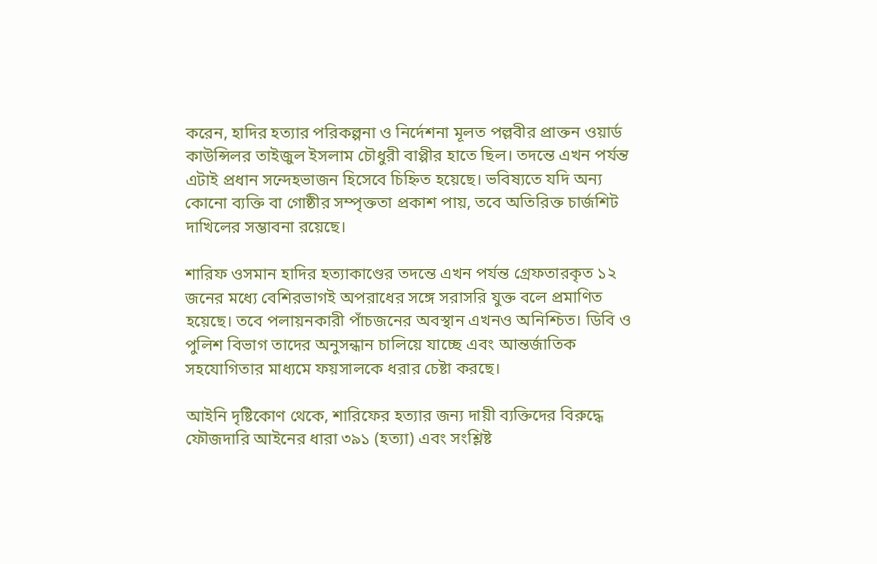করেন, হাদির হত্যার পরিকল্পনা ও নির্দেশনা মূলত পল্লবীর প্রাক্তন ওয়ার্ড কাউন্সিলর তাইজুল ইসলাম চৌধুরী বাপ্পীর হাতে ছিল। তদন্তে এখন পর্যন্ত এটাই প্রধান সন্দেহভাজন হিসেবে চিহ্নিত হয়েছে। ভবিষ্যতে যদি অন্য কোনো ব্যক্তি বা গোষ্ঠীর সম্পৃক্ততা প্রকাশ পায়, তবে অতিরিক্ত চার্জশিট দাখিলের সম্ভাবনা রয়েছে।

শারিফ ওসমান হাদির হত্যাকাণ্ডের তদন্তে এখন পর্যন্ত গ্রেফতারকৃত ১২ জনের মধ্যে বেশিরভাগই অপরাধের সঙ্গে সরাসরি যুক্ত বলে প্রমাণিত হয়েছে। তবে পলায়নকারী পাঁচজনের অবস্থান এখনও অনিশ্চিত। ডিবি ও পুলিশ বিভাগ তাদের অনুসন্ধান চালিয়ে যাচ্ছে এবং আন্তর্জাতিক সহযোগিতার মাধ্যমে ফয়সালকে ধরার চেষ্টা করছে।

আইনি দৃষ্টিকোণ থেকে, শারিফের হত্যার জন্য দায়ী ব্যক্তিদের বিরুদ্ধে ফৌজদারি আইনের ধারা ৩৯১ (হত্যা) এবং সংশ্লিষ্ট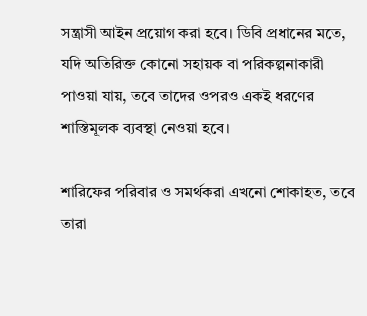সন্ত্রাসী আইন প্রয়োগ করা হবে। ডিবি প্রধানের মতে, যদি অতিরিক্ত কোনো সহায়ক বা পরিকল্পনাকারী পাওয়া যায়, তবে তাদের ওপরও একই ধরণের শাস্তিমূলক ব্যবস্থা নেওয়া হবে।

শারিফের পরিবার ও সমর্থকরা এখনো শোকাহত, তবে তারা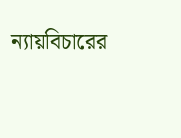ন্যায়বিচারের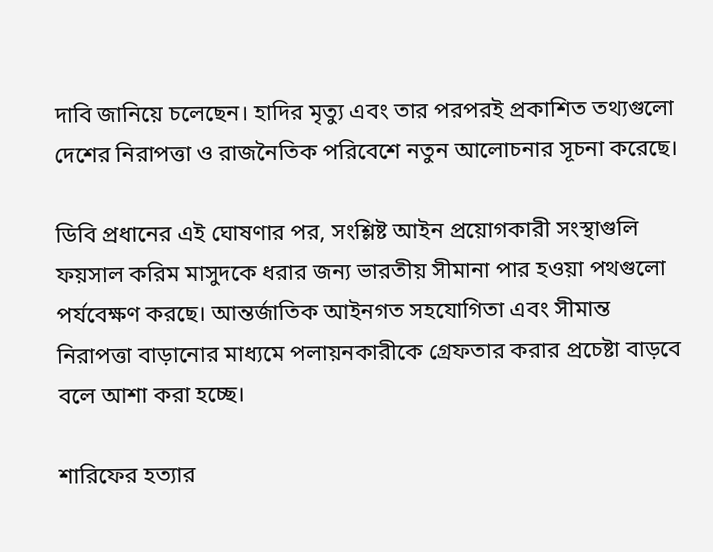দাবি জানিয়ে চলেছেন। হাদির মৃত্যু এবং তার পরপরই প্রকাশিত তথ্যগুলো দেশের নিরাপত্তা ও রাজনৈতিক পরিবেশে নতুন আলোচনার সূচনা করেছে।

ডিবি প্রধানের এই ঘোষণার পর, সংশ্লিষ্ট আইন প্রয়োগকারী সংস্থাগুলি ফয়সাল করিম মাসুদকে ধরার জন্য ভারতীয় সীমানা পার হওয়া পথগুলো পর্যবেক্ষণ করছে। আন্তর্জাতিক আইনগত সহযোগিতা এবং সীমান্ত নিরাপত্তা বাড়ানোর মাধ্যমে পলায়নকারীকে গ্রেফতার করার প্রচেষ্টা বাড়বে বলে আশা করা হচ্ছে।

শারিফের হত্যার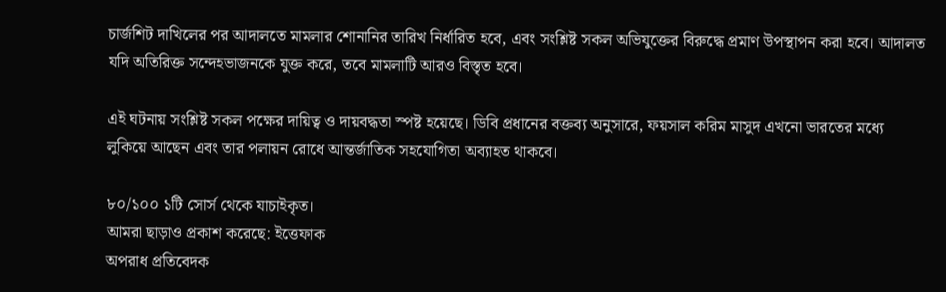চার্জশিট দাখিলের পর আদালতে মামলার শোনানির তারিখ নির্ধারিত হবে, এবং সংশ্লিষ্ট সকল অভিযুক্তের বিরুদ্ধে প্রমাণ উপস্থাপন করা হবে। আদালত যদি অতিরিক্ত সন্দেহভাজনকে যুক্ত করে, তবে মামলাটি আরও বিস্তৃত হবে।

এই ঘটনায় সংশ্লিষ্ট সকল পক্ষের দায়িত্ব ও দায়বদ্ধতা স্পষ্ট হয়েছে। ডিবি প্রধানের বক্তব্য অনুসারে, ফয়সাল করিম মাসুদ এখনো ভারতের মধ্যে লুকিয়ে আছেন এবং তার পলায়ন রোধে আন্তর্জাতিক সহযোগিতা অব্যাহত থাকবে।

৮০/১০০ ১টি সোর্স থেকে যাচাইকৃত।
আমরা ছাড়াও প্রকাশ করেছে: ইত্তেফাক
অপরাধ প্রতিবেদক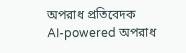অপরাধ প্রতিবেদক
AI-powered অপরাধ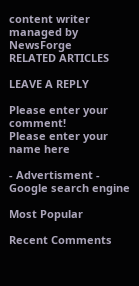content writer managed by NewsForge
RELATED ARTICLES

LEAVE A REPLY

Please enter your comment!
Please enter your name here

- Advertisment -
Google search engine

Most Popular

Recent Comments